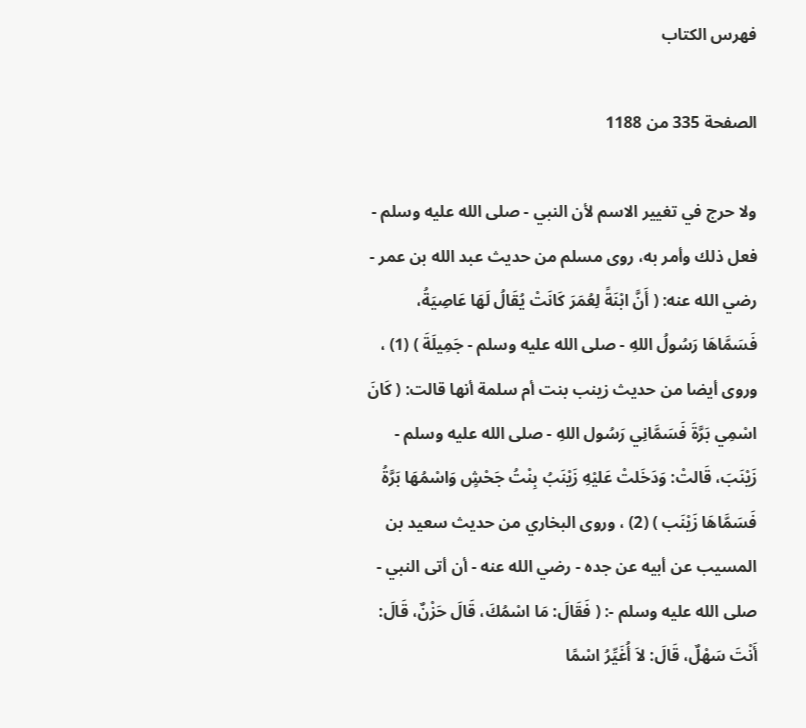فهرس الكتاب

الصفحة 335 من 1188

ولا حرج في تغيير الاسم لأن النبي - صلى الله عليه وسلم - فعل ذلك وأمر به، روى مسلم من حديث عبد الله بن عمر - رضي الله عنه: ( أَنَّ ابْنَةً لِعُمَرَ كَانَتْ يُقَالُ لَهَا عَاصِيَةُ، فَسَمَّاهَا رَسُولُ اللهِ - صلى الله عليه وسلم - جَمِيلَةَ ) (1) ، وروى أيضا من حديث زينب بنت أم سلمة أنها قالت: ( كَانَ اسْمِي بَرَّةَ فَسَمَّانِي رَسُول اللهِ - صلى الله عليه وسلم - زَيْنَبَ، قَالتْ: وَدَخَلتْ عَليْهِ زَيْنَبُ بِنْتُ جَحْشٍ وَاسْمُهَا بَرَّةُ فَسَمَّاهَا زَيْنَب ) (2) ، وروى البخاري من حديث سعيد بن المسيب عن أبيه عن جده - رضي الله عنه - أن أتى النبي - صلى الله عليه وسلم -: ( فَقَالَ: مَا اسْمُكَ، قَالَ حَزْنٌ، قَالَ: أَنْتَ سَهْلٌ، قَالَ: لاَ أُغَيِّرُ اسْمًا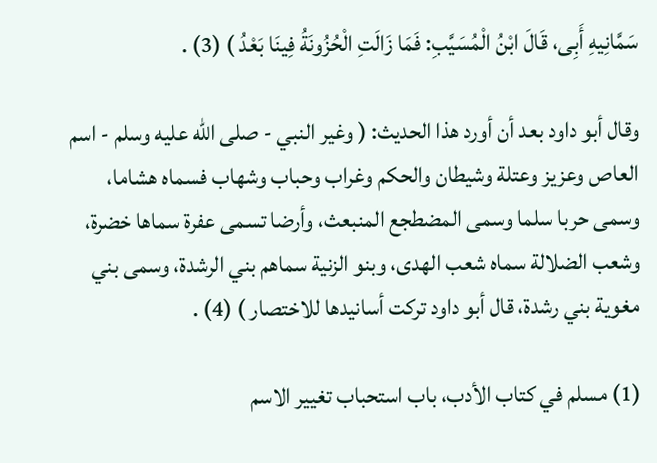سَمَّانِيهِ أَبِى، قَالَ ابْنُ الْمُسَيَّبِ: فَمَا زَالَتِ الْحُزُونَةُ فِينَا بَعْدُ ) (3) .

وقال أبو داود بعد أن أورد هذا الحديث: ( وغير النبي - صلى الله عليه وسلم - اسم العاص وعزيز وعتلة وشيطان والحكم وغراب وحباب وشهاب فسماه هشاما، وسمى حربا سلما وسمى المضطجع المنبعث، وأرضا تسمى عفرة سماها خضرة، وشعب الضلالة سماه شعب الهدى، وبنو الزنية سماهم بني الرشدة، وسمى بني مغوية بني رشدة، قال أبو داود تركت أسانيدها للاختصار ) (4) .

(1) مسلم في كتاب الأدب، باب استحباب تغيير الاسم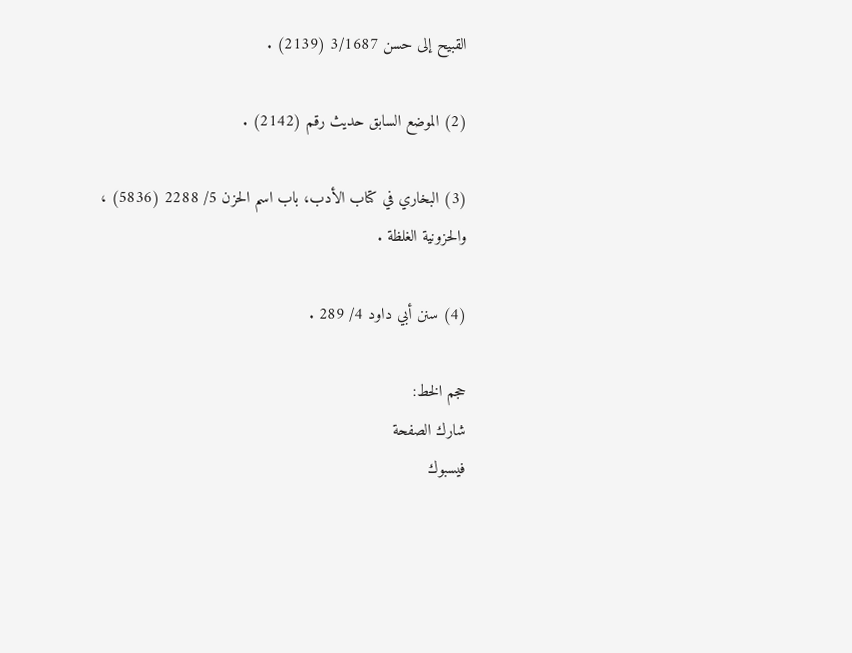القبيح إلى حسن 3/1687 (2139) .

(2) الموضع السابق حديث رقم (2142) .

(3) البخاري في كتاب الأدب، باب اسم الحزن 5/ 2288 (5836) ، والحزونية الغلظة .

(4) سنن أبي داود 4/ 289 .

حجم الخط:
شارك الصفحة
فيسبوك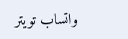واتساب تويتر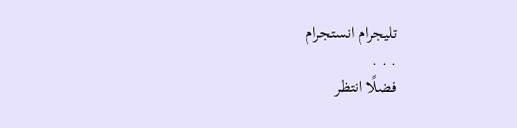تليجرام انستجرام
. . .
فضلًا انتظر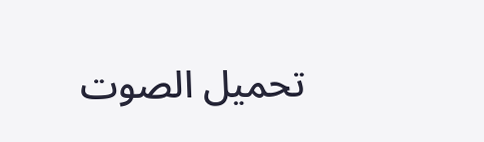تحميل الصوت